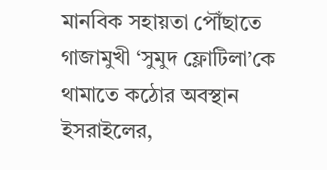মানবিক সহায়তা পৌঁছাতে গাজামুখী ‘সুমুদ ফ্লোটিলা’কে থামাতে কঠোর অবস্থান ইসরাইলের,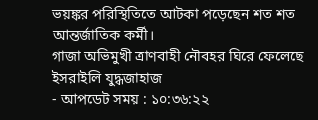ভয়ঙ্কর পরিস্থিতিতে আটকা পড়েছেন শত শত আন্তর্জাতিক কর্মী।
গাজা অভিমুখী ত্রাণবাহী নৌবহর ঘিরে ফেলেছে ইসরাইলি যুদ্ধজাহাজ
- আপডেট সময় : ১০:৩৬:২২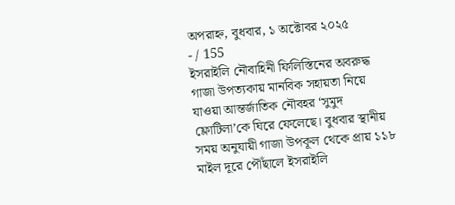অপরাহ্ন, বুধবার, ১ অক্টোবর ২০২৫
- / 155
ইসরাইলি নৌবাহিনী ফিলিস্তিনের অবরুদ্ধ গাজা উপত্যকায় মানবিক সহায়তা নিয়ে যাওয়া আন্তর্জাতিক নৌবহর ‘সুমুদ ফ্লোটিলা’কে ঘিরে ফেলেছে। বুধবার স্থানীয় সময় অনুযায়ী গাজা উপকূল থেকে প্রায় ১১৮ মাইল দূরে পৌঁছালে ইসরাইলি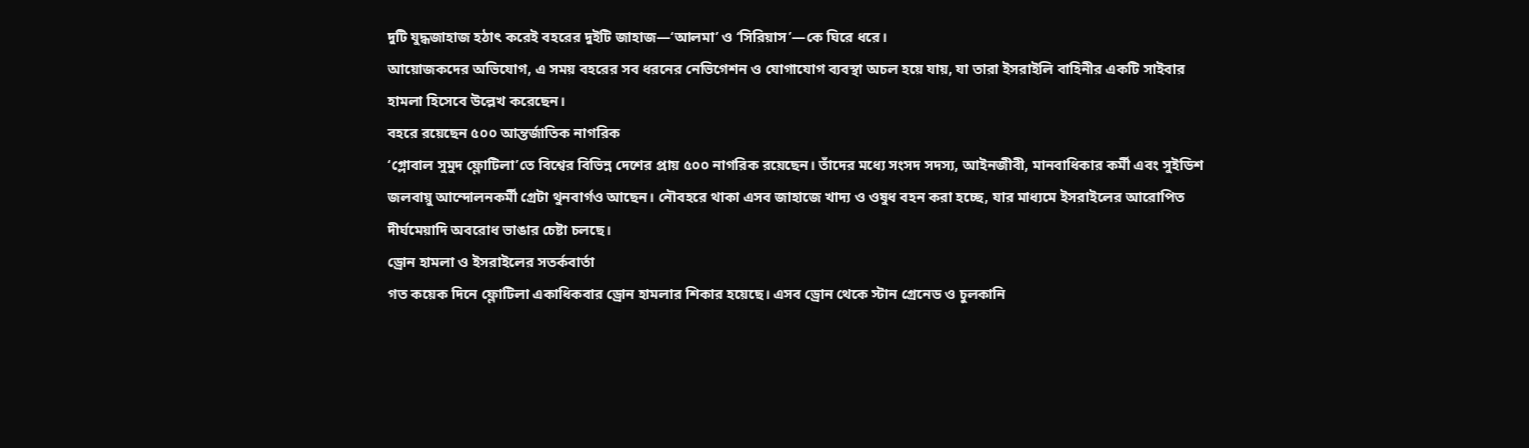দুটি যুদ্ধজাহাজ হঠাৎ করেই বহরের দুইটি জাহাজ—‘আলমা’ ও ‘সিরিয়াস’—কে ঘিরে ধরে।
আয়োজকদের অভিযোগ, এ সময় বহরের সব ধরনের নেভিগেশন ও যোগাযোগ ব্যবস্থা অচল হয়ে যায়, যা তারা ইসরাইলি বাহিনীর একটি সাইবার হামলা হিসেবে উল্লেখ করেছেন।
বহরে রয়েছেন ৫০০ আন্তর্জাতিক নাগরিক
‘গ্লোবাল সুমুদ ফ্লোটিলা’তে বিশ্বের বিভিন্ন দেশের প্রায় ৫০০ নাগরিক রয়েছেন। তাঁদের মধ্যে সংসদ সদস্য, আইনজীবী, মানবাধিকার কর্মী এবং সুইডিশ জলবায়ু আন্দোলনকর্মী গ্রেটা থুনবার্গও আছেন। নৌবহরে থাকা এসব জাহাজে খাদ্য ও ওষুধ বহন করা হচ্ছে, যার মাধ্যমে ইসরাইলের আরোপিত দীর্ঘমেয়াদি অবরোধ ভাঙার চেষ্টা চলছে।
ড্রোন হামলা ও ইসরাইলের সতর্কবার্তা
গত কয়েক দিনে ফ্লোটিলা একাধিকবার ড্রোন হামলার শিকার হয়েছে। এসব ড্রোন থেকে স্টান গ্রেনেড ও চুলকানি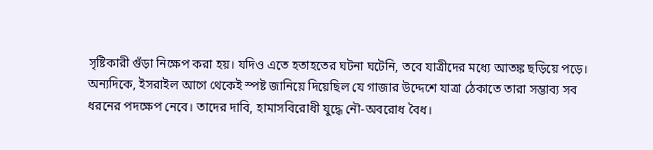সৃষ্টিকারী গুঁড়া নিক্ষেপ করা হয়। যদিও এতে হতাহতের ঘটনা ঘটেনি, তবে যাত্রীদের মধ্যে আতঙ্ক ছড়িয়ে পড়ে।
অন্যদিকে, ইসরাইল আগে থেকেই স্পষ্ট জানিয়ে দিয়েছিল যে গাজার উদ্দেশে যাত্রা ঠেকাতে তারা সম্ভাব্য সব ধরনের পদক্ষেপ নেবে। তাদের দাবি, হামাসবিরোধী যুদ্ধে নৌ-অবরোধ বৈধ।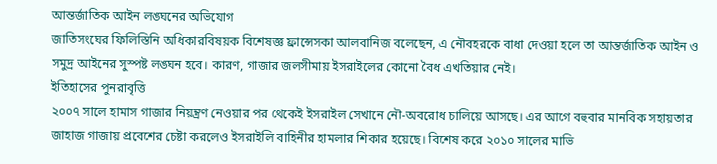আন্তর্জাতিক আইন লঙ্ঘনের অভিযোগ
জাতিসংঘের ফিলিস্তিনি অধিকারবিষয়ক বিশেষজ্ঞ ফ্রান্সেসকা আলবানিজ বলেছেন, এ নৌবহরকে বাধা দেওয়া হলে তা আন্তর্জাতিক আইন ও সমুদ্র আইনের সুস্পষ্ট লঙ্ঘন হবে। কারণ, গাজার জলসীমায় ইসরাইলের কোনো বৈধ এখতিয়ার নেই।
ইতিহাসের পুনরাবৃত্তি
২০০৭ সালে হামাস গাজার নিয়ন্ত্রণ নেওয়ার পর থেকেই ইসরাইল সেখানে নৌ-অবরোধ চালিয়ে আসছে। এর আগে বহুবার মানবিক সহায়তার জাহাজ গাজায় প্রবেশের চেষ্টা করলেও ইসরাইলি বাহিনীর হামলার শিকার হয়েছে। বিশেষ করে ২০১০ সালের মাভি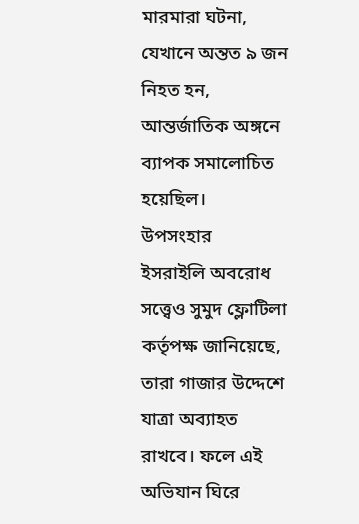মারমারা ঘটনা, যেখানে অন্তত ৯ জন নিহত হন, আন্তর্জাতিক অঙ্গনে ব্যাপক সমালোচিত হয়েছিল।
উপসংহার
ইসরাইলি অবরোধ সত্ত্বেও সুমুদ ফ্লোটিলা কর্তৃপক্ষ জানিয়েছে, তারা গাজার উদ্দেশে যাত্রা অব্যাহত রাখবে। ফলে এই অভিযান ঘিরে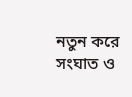নতুন করে সংঘাত ও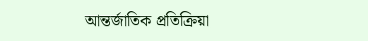আন্তর্জাতিক প্রতিক্রিয়া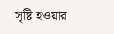সৃষ্টি হওয়ার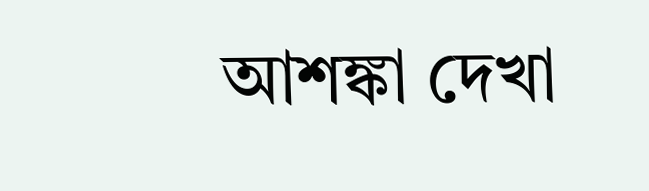আশঙ্কা দেখা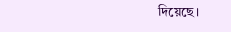দিয়েছে।